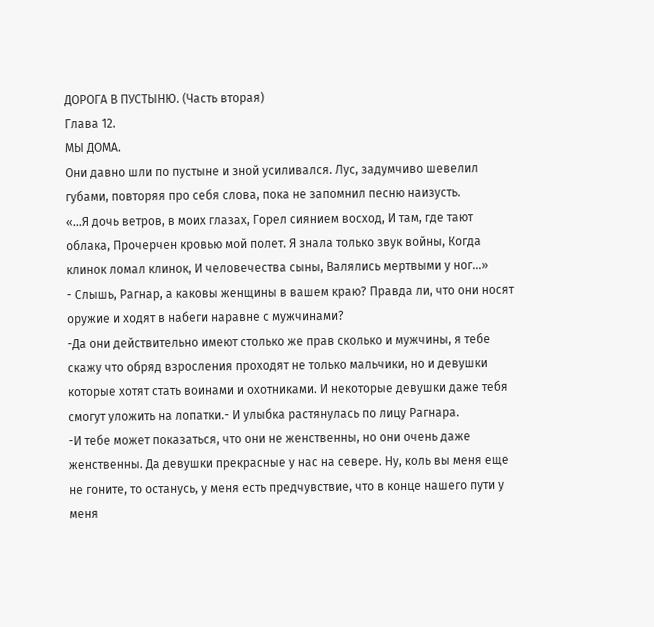ДОРОГА В ПУСТЫНЮ. (Часть вторая)
Глава 12.
МЫ ДОМА.
Они давно шли по пустыне и зной усиливался. Лус, задумчиво шевелил губами, повторяя про себя слова, пока не запомнил песню наизусть.
«…Я дочь ветров, в моих глазах, Горел сиянием восход, И там, где тают облака, Прочерчен кровью мой полет. Я знала только звук войны, Когда клинок ломал клинок, И человечества сыны, Валялись мертвыми у ног…»
- Слышь, Рагнар, а каковы женщины в вашем краю? Правда ли, что они носят оружие и ходят в набеги наравне с мужчинами?
-Да они действительно имеют столько же прав сколько и мужчины, я тебе скажу что обряд взросления проходят не только мальчики, но и девушки которые хотят стать воинами и охотниками. И некоторые девушки даже тебя смогут уложить на лопатки.- И улыбка растянулась по лицу Рагнара.
-И тебе может показаться, что они не женственны, но они очень даже женственны. Да девушки прекрасные у нас на севере. Ну, коль вы меня еще не гоните, то останусь, у меня есть предчувствие, что в конце нашего пути у меня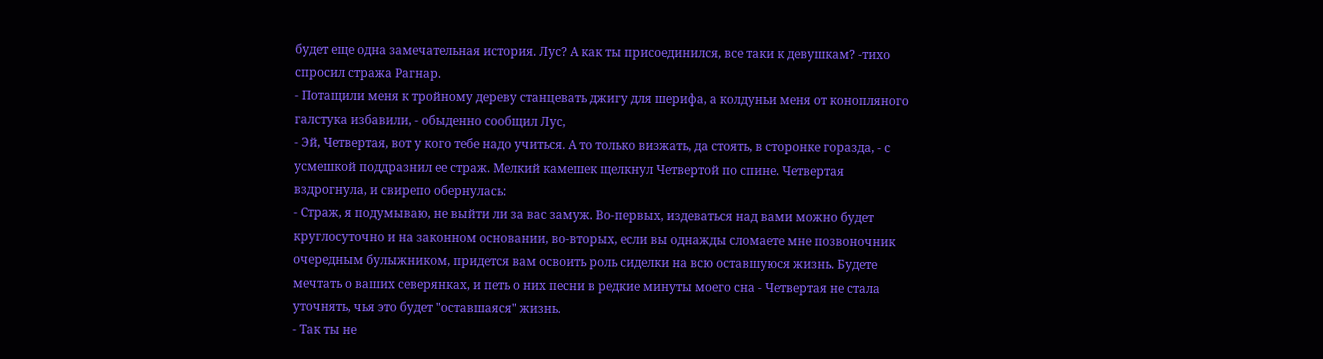будет еще одна замечательная история. Лус? А как ты присоединился, все таки к девушкам? -тихо спросил стража Рагнар.
- Потащили меня к тройному дереву станцевать джигу для шерифа, а колдуньи меня от конопляного галстука избавили, - обыденно сообщил Лус,
- Эй, Четвертая, вот у кого тебе надо учиться. А то только визжать, да стоять, в сторонке горазда, - с усмешкой поддразнил ее страж. Мелкий камешек щелкнул Четвертой по спине. Четвертая вздрогнула, и свирепо обернулась:
- Страж, я подумываю, не выйти ли за вас замуж. Во-первых, издеваться над вами можно будет круглосуточно и на законном основании, во-вторых, если вы однажды сломаете мне позвоночник очередным булыжником, придется вам освоить роль сиделки на всю оставшуюся жизнь. Будете мечтать о ваших северянках, и петь о них песни в редкие минуты моего сна - Четвертая не стала уточнять, чья это будет "оставшаяся" жизнь.
- Так ты не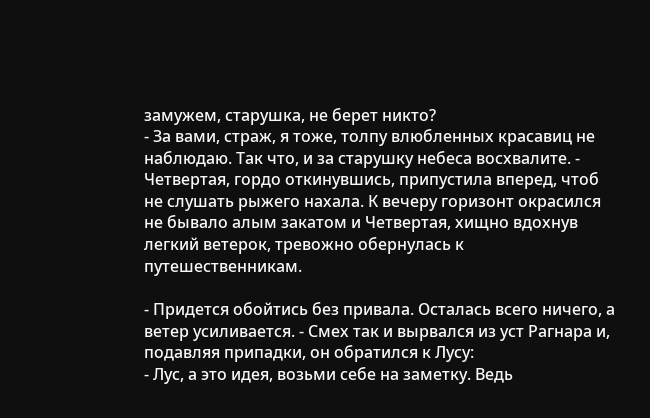замужем, старушка, не берет никто?
- За вами, страж, я тоже, толпу влюбленных красавиц не наблюдаю. Так что, и за старушку небеса восхвалите. - Четвертая, гордо откинувшись, припустила вперед, чтоб не слушать рыжего нахала. К вечеру горизонт окрасился не бывало алым закатом и Четвертая, хищно вдохнув легкий ветерок, тревожно обернулась к путешественникам.

- Придется обойтись без привала. Осталась всего ничего, а ветер усиливается. - Смех так и вырвался из уст Рагнара и, подавляя припадки, он обратился к Лусу:
- Лус, а это идея, возьми себе на заметку. Ведь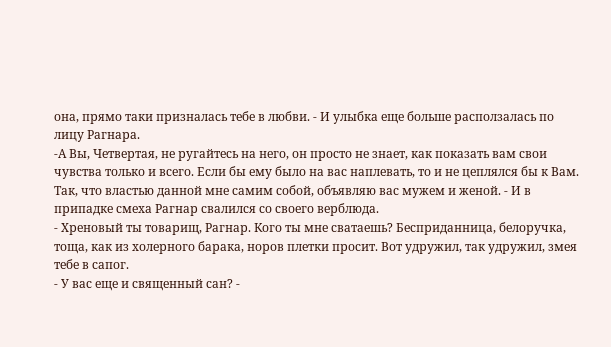она, прямо таки призналась тебе в любви. - И улыбка еще больше расползалась по лицу Рагнара.
-А Вы, Четвертая, не ругайтесь на него, он просто не знает, как показать вам свои чувства только и всего. Если бы ему было на вас наплевать, то и не цеплялся бы к Вам. Так, что властью данной мне самим собой, объявляю вас мужем и женой. - И в припадке смеха Рагнар свалился со своего верблюда.
- Хреновый ты товарищ, Рагнар. Кого ты мне сватаешь? Бесприданница, белоручка, тоща, как из холерного барака, норов плетки просит. Вот удружил, так удружил, змея тебе в сапог.
- У вас еще и священный сан? -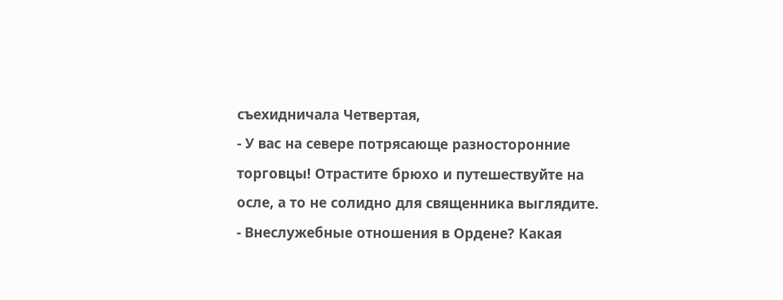съехидничала Четвертая,
- У вас на севере потрясающе разносторонние торговцы! Отрастите брюхо и путешествуйте на осле, а то не солидно для священника выглядите.
- Внеслужебные отношения в Ордене? Какая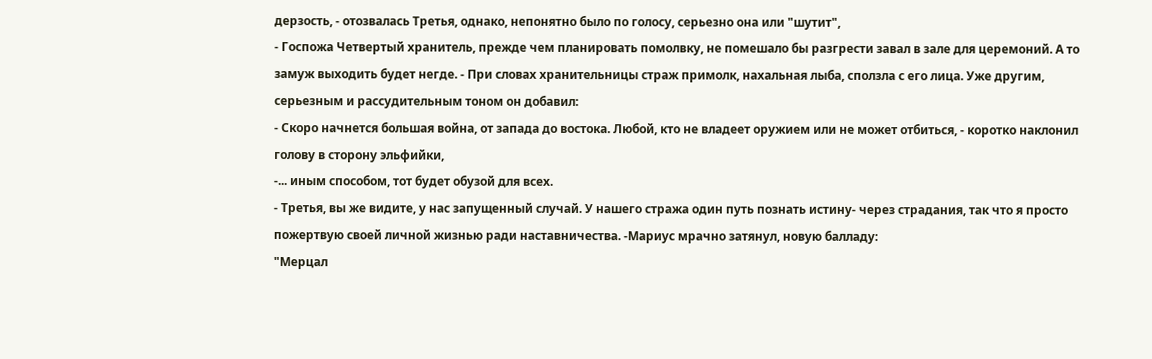дерзость, - отозвалась Третья, однако, непонятно было по голосу, серьезно она или "шутит",
- Госпожа Четвертый хранитель, прежде чем планировать помолвку, не помешало бы разгрести завал в зале для церемоний. А то замуж выходить будет негде. - При словах хранительницы страж примолк, нахальная лыба, сползла с его лица. Уже другим, серьезным и рассудительным тоном он добавил:
- Скоро начнется большая война, от запада до востока. Любой, кто не владеет оружием или не может отбиться, - коротко наклонил голову в сторону эльфийки,
-... иным способом, тот будет обузой для всех.
- Третья, вы же видите, у нас запущенный случай. У нашего стража один путь познать истину- через страдания, так что я просто пожертвую своей личной жизнью ради наставничества. -Мариус мрачно затянул, новую балладу:
"Мерцал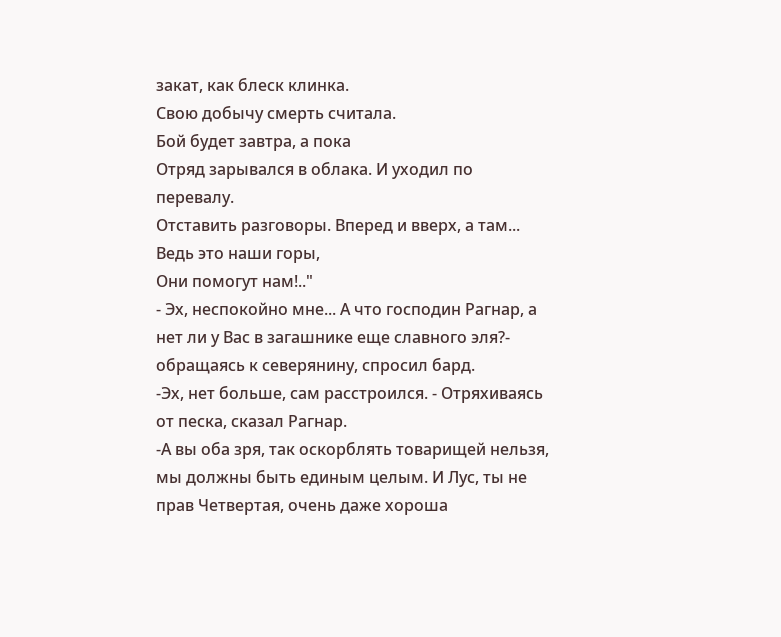закат, как блеск клинка.
Свою добычу смерть считала.
Бой будет завтра, а пока
Отряд зарывался в облака. И уходил по перевалу.
Отставить разговоры. Вперед и вверх, а там...
Ведь это наши горы,
Они помогут нам!.."
- Эх, неспокойно мне... А что господин Рагнар, а нет ли у Вас в загашнике еще славного эля?- обращаясь к северянину, спросил бард.
-Эх, нет больше, сам расстроился. - Отряхиваясь от песка, сказал Рагнар.
-А вы оба зря, так оскорблять товарищей нельзя, мы должны быть единым целым. И Лус, ты не прав Четвертая, очень даже хороша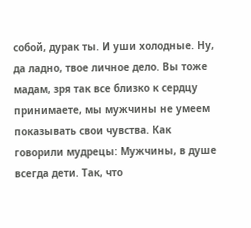собой, дурак ты. И уши холодные. Ну, да ладно, твое личное дело. Вы тоже мадам, зря так все близко к сердцу принимаете, мы мужчины не умеем показывать свои чувства. Как говорили мудрецы: Мужчины, в душе всегда дети. Так, что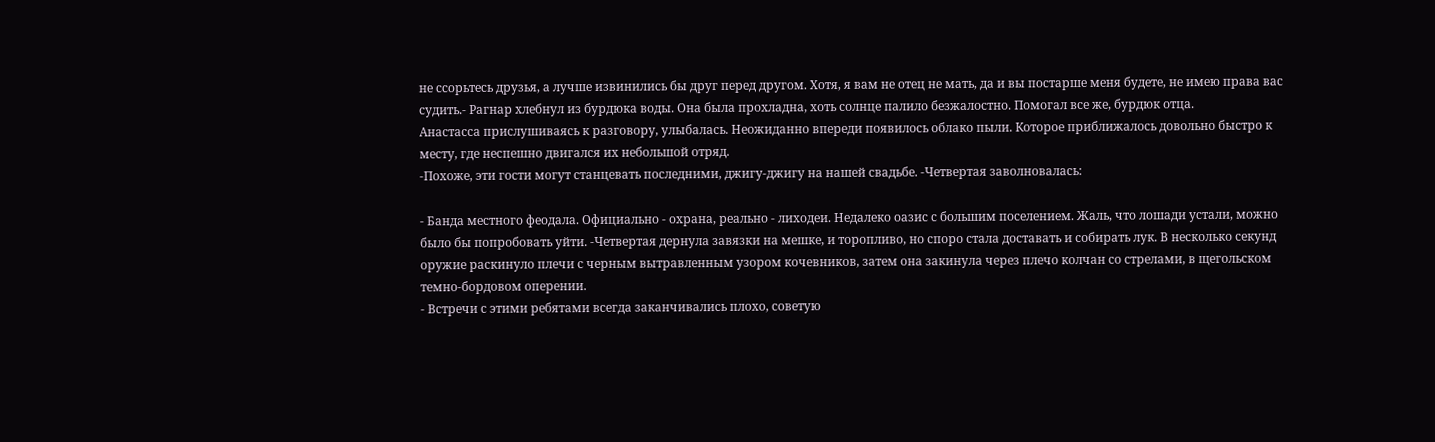не ссорьтесь друзья, а лучше извинились бы друг перед другом. Хотя, я вам не отец не мать, да и вы постарше меня будете, не имею права вас судить.- Рагнар хлебнул из бурдюка воды. Она была прохладна, хоть солнце палило безжалостно. Помогал все же, бурдюк отца.
Анастасса прислушиваясь к разговору, улыбалась. Неожиданно впереди появилось облако пыли. Которое приближалось довольно быстро к месту, где неспешно двигался их небольшой отряд.
-Похоже, эти гости могут станцевать последними, джигу-джигу на нашей свадьбе. -Четвертая заволновалась:

- Банда местного феодала. Официально - охрана, реально - лиходеи. Недалеко оазис с большим поселением. Жаль, что лошади устали, можно было бы попробовать уйти. -Четвертая дернула завязки на мешке, и торопливо, но споро стала доставать и собирать лук. В несколько секунд оружие раскинуло плечи с черным вытравленным узором кочевников, затем она закинула через плечо колчан со стрелами, в щегольском темно-бордовом оперении.
- Встречи с этими ребятами всегда заканчивались плохо, советую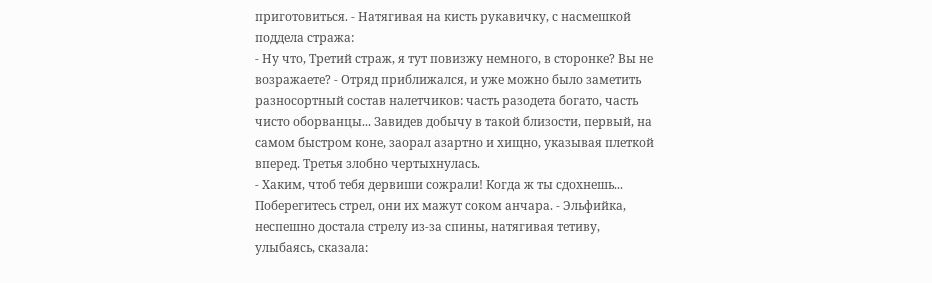приготовиться. - Натягивая на кисть рукавичку, с насмешкой поддела стража:
- Ну что, Третий страж, я тут повизжу немного, в сторонке? Вы не возражаете? - Отряд приближался, и уже можно было заметить разносортный состав налетчиков: часть разодета богато, часть чисто оборванцы... Завидев добычу в такой близости, первый, на самом быстром коне, заорал азартно и хищно, указывая плеткой вперед. Третья злобно чертыхнулась.
- Хаким, чтоб тебя дервиши сожрали! Когда ж ты сдохнешь... Поберегитесь стрел, они их мажут соком анчара. - Эльфийка, неспешно достала стрелу из-за спины, натягивая тетиву, улыбаясь, сказала: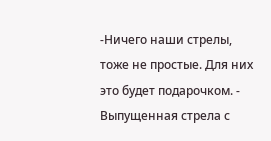-Ничего наши стрелы, тоже не простые. Для них это будет подарочком. - Выпущенная стрела с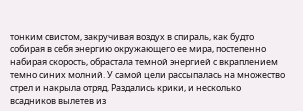тонким свистом, закручивая воздух в спираль, как будто собирая в себя энергию окружающего ее мира, постепенно набирая скорость, обрастала темной энергией с вкраплением темно синих молний. У самой цели рассыпалась на множество стрел и накрыла отряд. Раздались крики, и несколько всадников вылетев из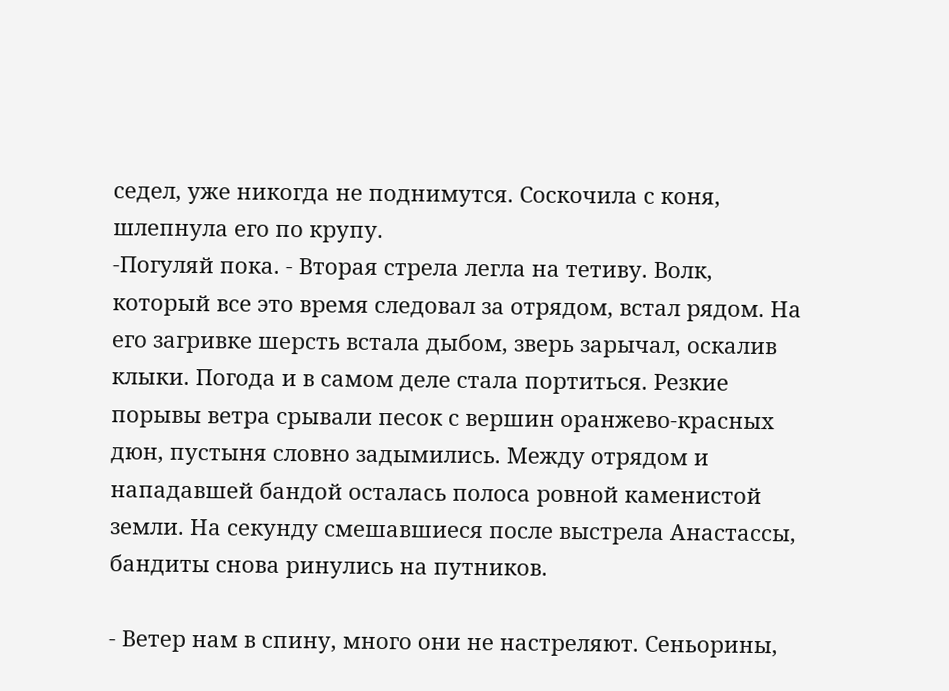седел, уже никогда не поднимутся. Соскочила с коня, шлепнула его по крупу.
-Погуляй пока. - Вторая стрела легла на тетиву. Волк, который все это время следовал за отрядом, встал рядом. На его загривке шерсть встала дыбом, зверь зарычал, оскалив клыки. Погода и в самом деле стала портиться. Резкие порывы ветра срывали песок с вершин оранжево-красных дюн, пустыня словно задымились. Между отрядом и нападавшей бандой осталась полоса ровной каменистой земли. На секунду смешавшиеся после выстрела Анастассы, бандиты снова ринулись на путников.

- Ветер нам в спину, много они не настреляют. Сеньорины,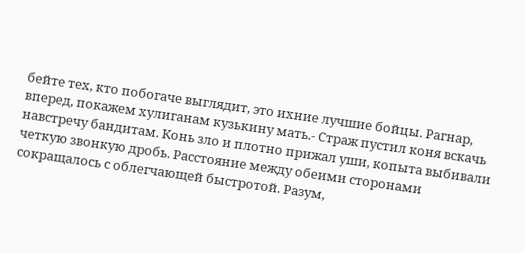бейте тех, кто побогаче выглядит, это ихние лучшие бойцы. Рагнар, вперед, покажем хулиганам кузькину мать.- Страж пустил коня вскачь навстречу бандитам. Конь зло и плотно прижал уши, копыта выбивали четкую звонкую дробь. Расстояние между обеими сторонами сокращалось с облегчающей быстротой. Разум,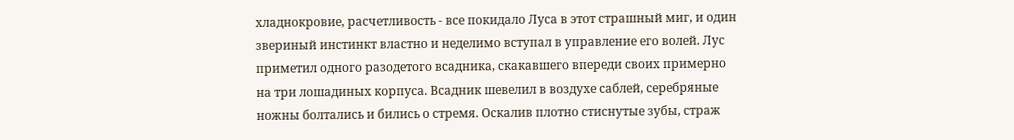хладнокровие, расчетливость - все покидало Луса в этот страшный миг, и один звериный инстинкт властно и неделимо вступал в управление его волей. Лус приметил одного разодетого всадника, скакавшего впереди своих примерно на три лошадиных корпуса. Всадник шевелил в воздухе саблей, серебряные ножны болтались и бились о стремя. Оскалив плотно стиснутые зубы, страж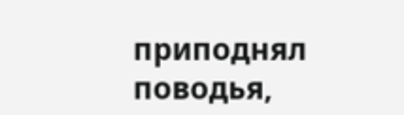приподнял поводья,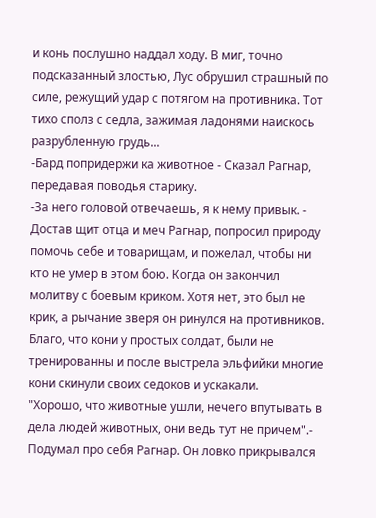и конь послушно наддал ходу. В миг, точно подсказанный злостью, Лус обрушил страшный по силе, режущий удар с потягом на противника. Тот тихо сполз с седла, зажимая ладонями наискось разрубленную грудь...
-Бард попридержи ка животное - Сказал Рагнар, передавая поводья старику.
-За него головой отвечаешь, я к нему привык. - Достав щит отца и меч Рагнар, попросил природу помочь себе и товарищам, и пожелал, чтобы ни кто не умер в этом бою. Когда он закончил молитву с боевым криком. Хотя нет, это был не крик, а рычание зверя он ринулся на противников. Благо, что кони у простых солдат, были не тренированны и после выстрела эльфийки многие кони скинули своих седоков и ускакали.
"Хорошо, что животные ушли, нечего впутывать в дела людей животных, они ведь тут не причем".- Подумал про себя Рагнар. Он ловко прикрывался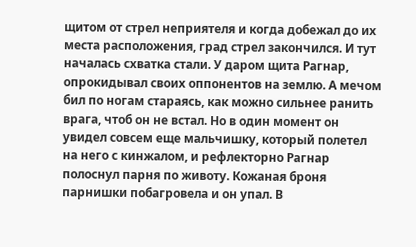щитом от стрел неприятеля и когда добежал до их места расположения, град стрел закончился. И тут началась схватка стали. У даром щита Рагнар, опрокидывал своих оппонентов на землю. А мечом бил по ногам стараясь, как можно сильнее ранить врага, чтоб он не встал. Но в один момент он увидел совсем еще мальчишку, который полетел на него с кинжалом, и рефлекторно Рагнар полоснул парня по животу. Кожаная броня парнишки побагровела и он упал. В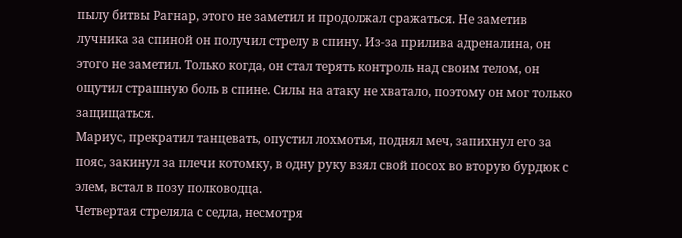пылу битвы Рагнар, этого не заметил и продолжал сражаться. Не заметив лучника за спиной он получил стрелу в спину. Из-за прилива адреналина, он этого не заметил. Только когда, он стал терять контроль над своим телом, он ощутил страшную боль в спине. Силы на атаку не хватало, поэтому он мог только защищаться.
Мариус, прекратил танцевать, опустил лохмотья, поднял меч, запихнул его за пояс, закинул за плечи котомку, в одну руку взял свой посох во вторую бурдюк с элем, встал в позу полководца.
Четвертая стреляла с седла, несмотря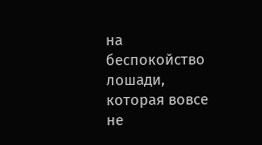на беспокойство лошади, которая вовсе не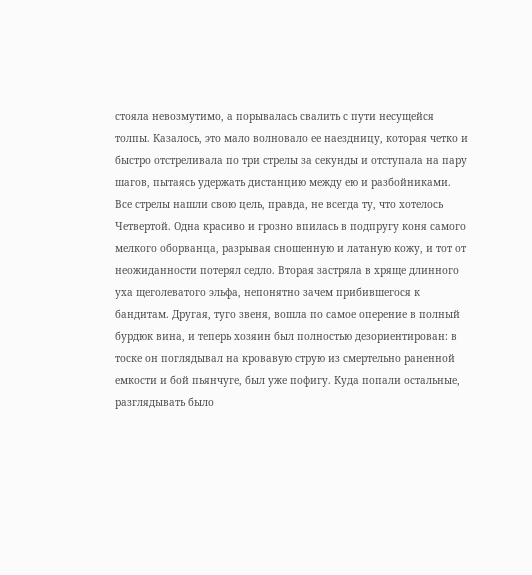стояла невозмутимо, а порывалась свалить с пути несущейся толпы. Казалось, это мало волновало ее наездницу, которая четко и быстро отстреливала по три стрелы за секунды и отступала на пару шагов, пытаясь удержать дистанцию между ею и разбойниками. Все стрелы нашли свою цель, правда, не всегда ту, что хотелось Четвертой. Одна красиво и грозно впилась в подпругу коня самого мелкого оборванца, разрывая сношенную и латаную кожу, и тот от неожиданности потерял седло. Вторая застряла в хряще длинного уха щеголеватого эльфа, непонятно зачем прибившегося к бандитам. Другая, туго звеня, вошла по самое оперение в полный бурдюк вина, и теперь хозяин был полностью дезориентирован: в тоске он поглядывал на кровавую струю из смертельно раненной емкости и бой пьянчуге, был уже пофигу. Куда попали остальные, разглядывать было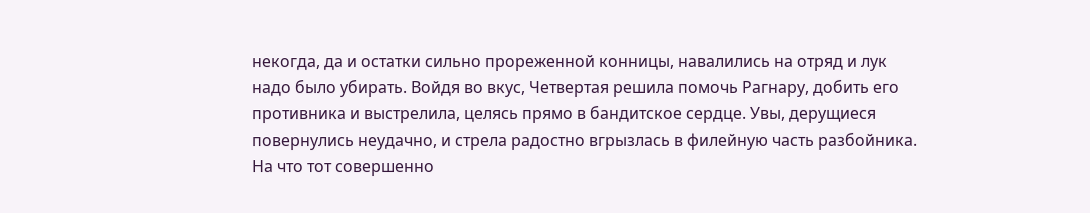некогда, да и остатки сильно прореженной конницы, навалились на отряд и лук надо было убирать. Войдя во вкус, Четвертая решила помочь Рагнару, добить его противника и выстрелила, целясь прямо в бандитское сердце. Увы, дерущиеся повернулись неудачно, и стрела радостно вгрызлась в филейную часть разбойника. На что тот совершенно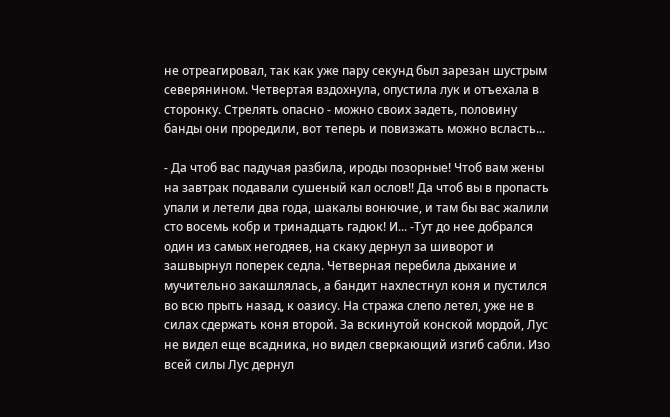не отреагировал, так как уже пару секунд был зарезан шустрым северянином. Четвертая вздохнула, опустила лук и отъехала в сторонку. Стрелять опасно - можно своих задеть, половину банды они проредили, вот теперь и повизжать можно всласть...

- Да чтоб вас падучая разбила, ироды позорные! Чтоб вам жены на завтрак подавали сушеный кал ослов!! Да чтоб вы в пропасть упали и летели два года, шакалы вонючие, и там бы вас жалили сто восемь кобр и тринадцать гадюк! И... -Тут до нее добрался один из самых негодяев, на скаку дернул за шиворот и зашвырнул поперек седла. Четверная перебила дыхание и мучительно закашлялась, а бандит нахлестнул коня и пустился во всю прыть назад, к оазису. На стража слепо летел, уже не в силах сдержать коня второй. За вскинутой конской мордой, Лус не видел еще всадника, но видел сверкающий изгиб сабли. Изо всей силы Лус дернул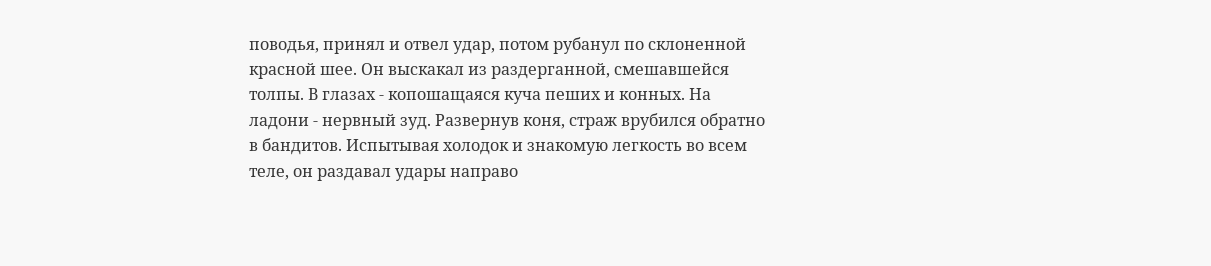поводья, принял и отвел удар, потом рубанул по склоненной красной шее. Он выскакал из раздерганной, смешавшейся толпы. В глазах - копошащаяся куча пеших и конных. На ладони - нервный зуд. Развернув коня, страж врубился обратно в бандитов. Испытывая холодок и знакомую легкость во всем теле, он раздавал удары направо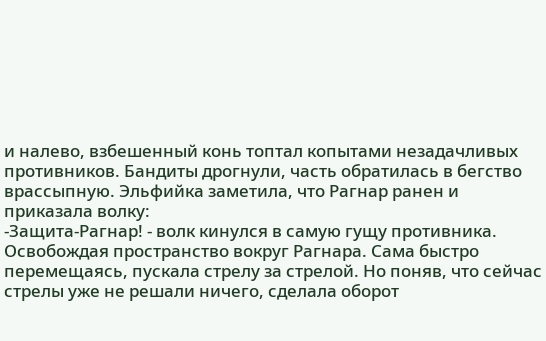и налево, взбешенный конь топтал копытами незадачливых противников. Бандиты дрогнули, часть обратилась в бегство врассыпную. Эльфийка заметила, что Рагнар ранен и приказала волку:
-Защита-Рагнар! - волк кинулся в самую гущу противника. Освобождая пространство вокруг Рагнара. Сама быстро перемещаясь, пускала стрелу за стрелой. Но поняв, что сейчас стрелы уже не решали ничего, сделала оборот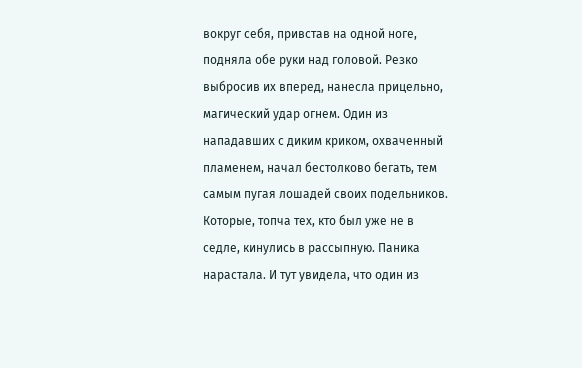вокруг себя, привстав на одной ноге, подняла обе руки над головой. Резко выбросив их вперед, нанесла прицельно, магический удар огнем. Один из нападавших с диким криком, охваченный пламенем, начал бестолково бегать, тем самым пугая лошадей своих подельников. Которые, топча тех, кто был уже не в седле, кинулись в рассыпную. Паника нарастала. И тут увидела, что один из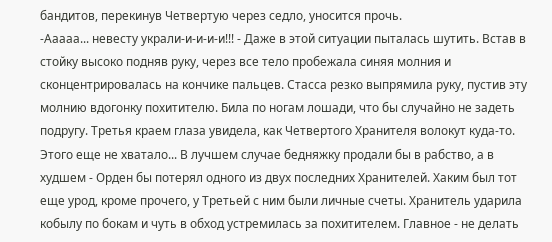бандитов, перекинув Четвертую через седло, уносится прочь.
-Ааааа... невесту украли-и-и-и-и!!! - Даже в этой ситуации пыталась шутить. Встав в стойку высоко подняв руку, через все тело пробежала синяя молния и сконцентрировалась на кончике пальцев. Стасса резко выпрямила руку, пустив эту молнию вдогонку похитителю. Била по ногам лошади, что бы случайно не задеть подругу. Третья краем глаза увидела, как Четвертого Хранителя волокут куда-то. Этого еще не хватало... В лучшем случае бедняжку продали бы в рабство, а в худшем - Орден бы потерял одного из двух последних Хранителей. Хаким был тот еще урод, кроме прочего, у Третьей с ним были личные счеты. Хранитель ударила кобылу по бокам и чуть в обход устремилась за похитителем. Главное - не делать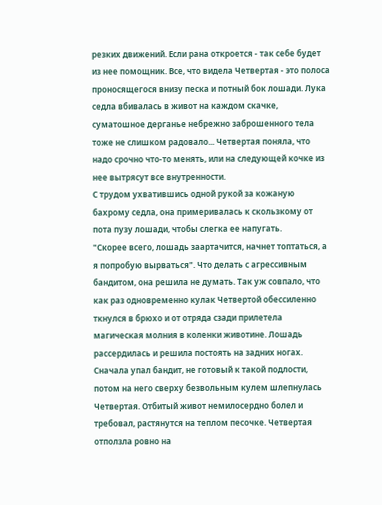резких движений. Если рана откроется - так себе будет из нее помощник. Все, что видела Четвертая - это полоса проносящегося внизу песка и потный бок лошади. Лука седла вбивалась в живот на каждом скачке, суматошное дерганье небрежно заброшенного тела тоже не слишком радовало... Четвертая поняла, что надо срочно что-то менять, или на следующей кочке из нее вытрясут все внутренности.
С трудом ухватившись одной рукой за кожаную бахрому седла, она примеривалась к скользкому от пота пузу лошади, чтобы слегка ее напугать.
"Скорее всего, лошадь заартачится, начнет топтаться, а я попробую вырваться". Что делать с агрессивным бандитом, она решила не думать. Так уж совпало, что как раз одновременно кулак Четвертой обессиленно ткнулся в брюхо и от отряда сзади прилетела магическая молния в коленки животине. Лошадь рассердилась и решила постоять на задних ногах. Сначала упал бандит, не готовый к такой подлости, потом на него сверху безвольным кулем шлепнулась Четвертая. Отбитый живот немилосердно болел и требовал, растянутся на теплом песочке. Четвертая отползла ровно на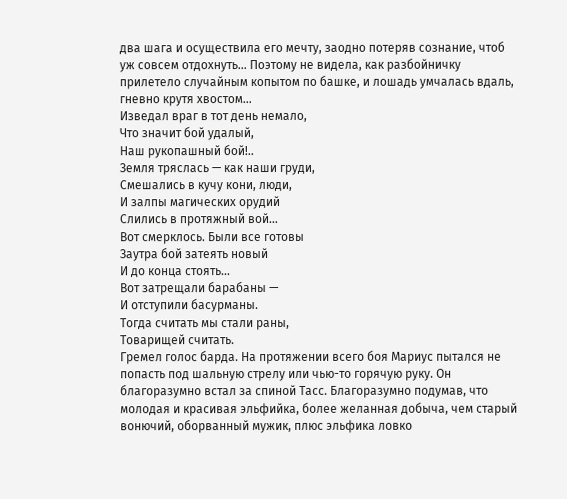два шага и осуществила его мечту, заодно потеряв сознание, чтоб уж совсем отдохнуть... Поэтому не видела, как разбойничку прилетело случайным копытом по башке, и лошадь умчалась вдаль, гневно крутя хвостом...
Изведал враг в тот день немало,
Что значит бой удалый,
Наш рукопашный бой!..
Земля тряслась — как наши груди,
Смешались в кучу кони, люди,
И залпы магических орудий
Слились в протяжный вой…
Вот смерклось. Были все готовы
Заутра бой затеять новый
И до конца стоять…
Вот затрещали барабаны —
И отступили басурманы.
Тогда считать мы стали раны,
Товарищей считать.
Гремел голос барда. На протяжении всего боя Мариус пытался не попасть под шальную стрелу или чью-то горячую руку. Он благоразумно встал за спиной Тасс. Благоразумно подумав, что молодая и красивая эльфийка, более желанная добыча, чем старый вонючий, оборванный мужик, плюс эльфика ловко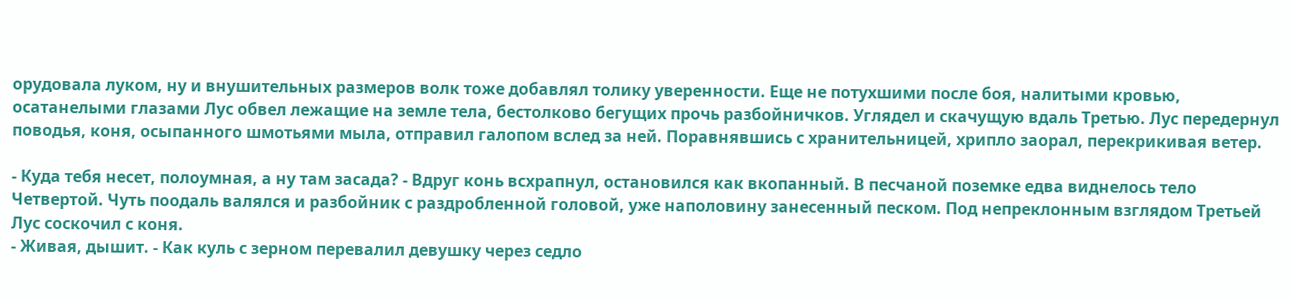орудовала луком, ну и внушительных размеров волк тоже добавлял толику уверенности. Еще не потухшими после боя, налитыми кровью, осатанелыми глазами Лус обвел лежащие на земле тела, бестолково бегущих прочь разбойничков. Углядел и скачущую вдаль Третью. Лус передернул поводья, коня, осыпанного шмотьями мыла, отправил галопом вслед за ней. Поравнявшись с хранительницей, хрипло заорал, перекрикивая ветер.

- Куда тебя несет, полоумная, а ну там засада? - Вдруг конь всхрапнул, остановился как вкопанный. В песчаной поземке едва виднелось тело Четвертой. Чуть поодаль валялся и разбойник с раздробленной головой, уже наполовину занесенный песком. Под непреклонным взглядом Третьей Лус соскочил с коня.
- Живая, дышит. - Как куль с зерном перевалил девушку через седло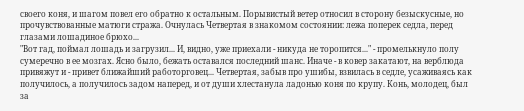своего коня, и шагом повел его обратно к остальным. Порывистый ветер относил в сторону безыскусные, но прочувствованные матюги стража. Очнулась Четвертая в знакомом состоянии: лежа поперек седла, перед глазами лошадиное брюхо...
"Вот гад, поймал лошадь и загрузил... И, видно, уже приехали - никуда не торопится..." - промелькнуло полу сумеречно в ее мозгах. Ясно было, бежать оставался последний шанс. Иначе - в ковер закатают, на верблюда привяжут и - привет ближайший работорговец... Четвертая, забыв про ушибы, взвилась в седле, усаживаясь как получилось, а получилось задом наперед, и от души хлестанула ладонью коня по крупу. Конь, молодец, был за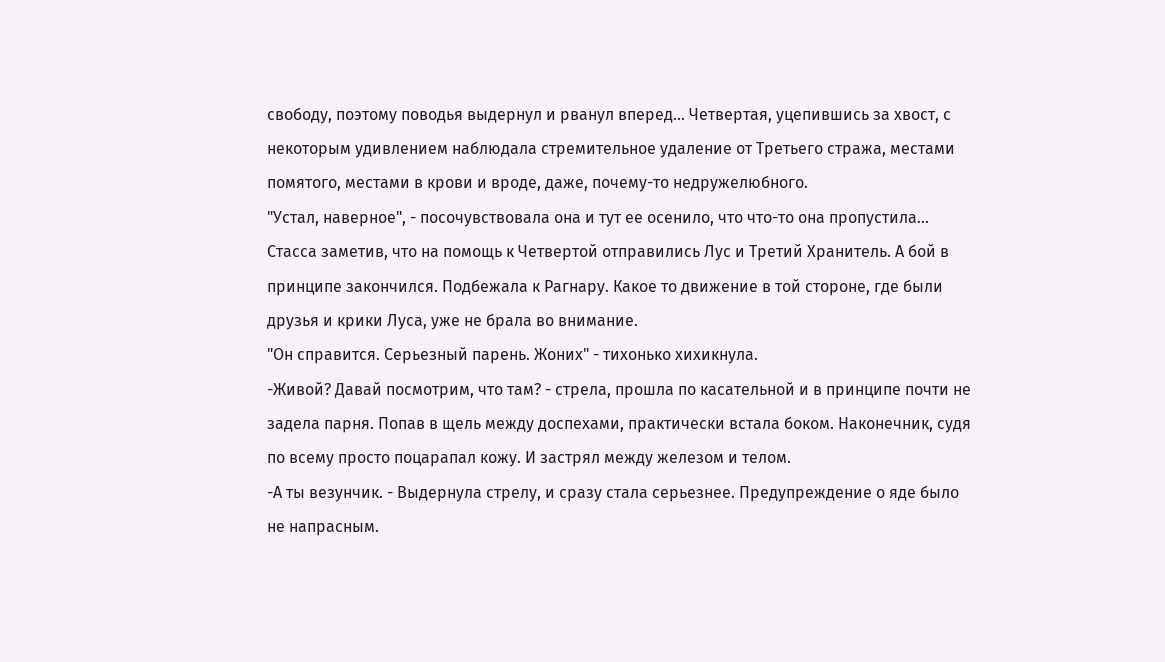свободу, поэтому поводья выдернул и рванул вперед... Четвертая, уцепившись за хвост, с некоторым удивлением наблюдала стремительное удаление от Третьего стража, местами помятого, местами в крови и вроде, даже, почему-то недружелюбного.
"Устал, наверное", - посочувствовала она и тут ее осенило, что что-то она пропустила...
Стасса заметив, что на помощь к Четвертой отправились Лус и Третий Хранитель. А бой в принципе закончился. Подбежала к Рагнару. Какое то движение в той стороне, где были друзья и крики Луса, уже не брала во внимание.
"Он справится. Серьезный парень. Жоних" - тихонько хихикнула.
-Живой? Давай посмотрим, что там? - стрела, прошла по касательной и в принципе почти не задела парня. Попав в щель между доспехами, практически встала боком. Наконечник, судя по всему просто поцарапал кожу. И застрял между железом и телом.
-А ты везунчик. - Выдернула стрелу, и сразу стала серьезнее. Предупреждение о яде было не напрасным.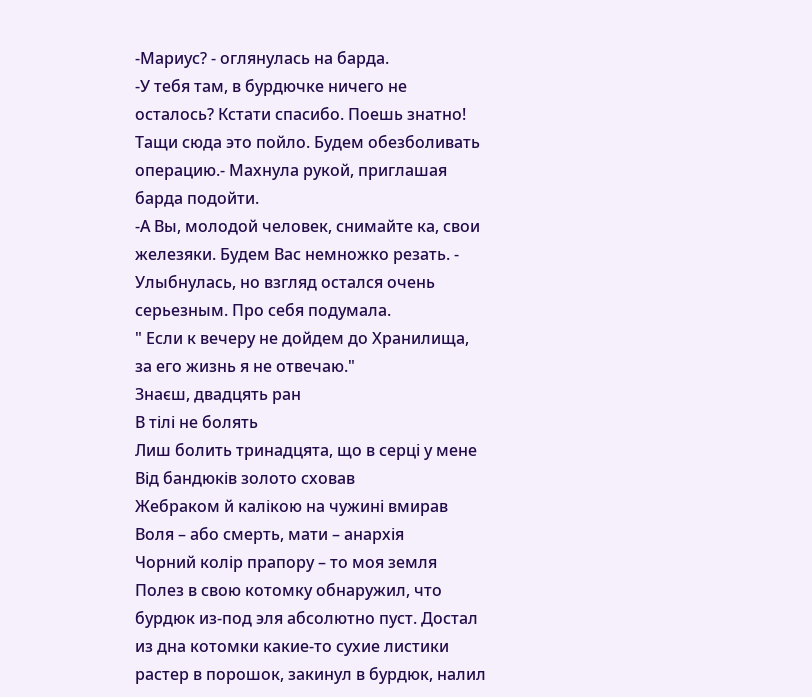-Мариус? - оглянулась на барда.
-У тебя там, в бурдючке ничего не осталось? Кстати спасибо. Поешь знатно! Тащи сюда это пойло. Будем обезболивать операцию.- Махнула рукой, приглашая барда подойти.
-А Вы, молодой человек, снимайте ка, свои железяки. Будем Вас немножко резать. - Улыбнулась, но взгляд остался очень серьезным. Про себя подумала.
" Если к вечеру не дойдем до Хранилища, за его жизнь я не отвечаю."
Знаєш, двадцять ран
В тілі не болять
Лиш болить тринадцята, що в серці у мене
Від бандюків золото сховав
Жебраком й калікою на чужині вмирав
Воля – або смерть, мати – анархія
Чорний колір прапору – то моя земля
Полез в свою котомку обнаружил, что бурдюк из-под эля абсолютно пуст. Достал из дна котомки какие-то сухие листики растер в порошок, закинул в бурдюк, налил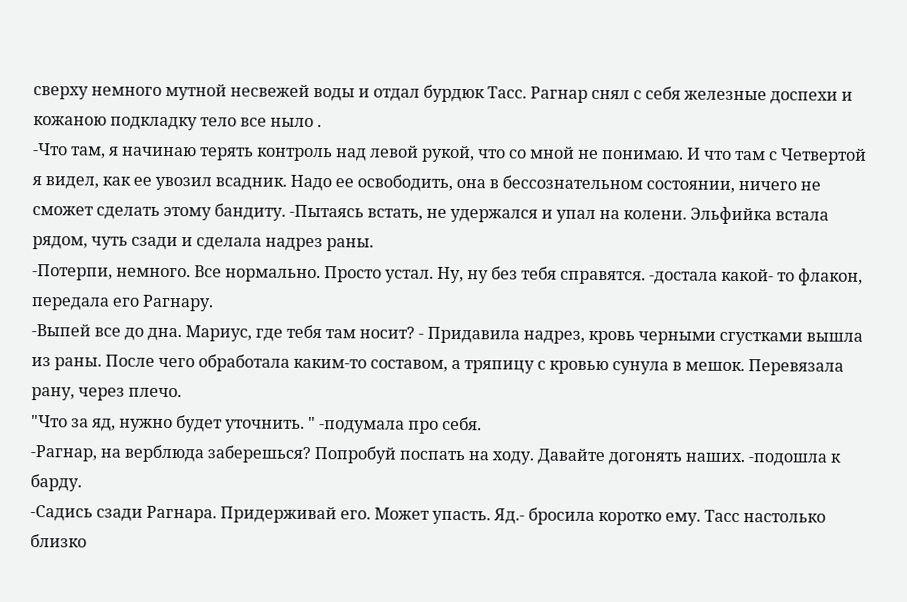сверху немного мутной несвежей воды и отдал бурдюк Тасс. Рагнар снял с себя железные доспехи и кожаною подкладку тело все ныло .
-Что там, я начинаю терять контроль над левой рукой, что со мной не понимаю. И что там с Четвертой я видел, как ее увозил всадник. Надо ее освободить, она в бессознательном состоянии, ничего не сможет сделать этому бандиту. -Пытаясь встать, не удержался и упал на колени. Эльфийка встала рядом, чуть сзади и сделала надрез раны.
-Потерпи, немного. Все нормально. Просто устал. Ну, ну без тебя справятся. -достала какой- то флакон, передала его Рагнару.
-Выпей все до дна. Мариус, где тебя там носит? - Придавила надрез, кровь черными сгустками вышла из раны. После чего обработала каким-то составом, а тряпицу с кровью сунула в мешок. Перевязала рану, через плечо.
"Что за яд, нужно будет уточнить. " -подумала про себя.
-Рагнар, на верблюда заберешься? Попробуй поспать на ходу. Давайте догонять наших. -подошла к барду.
-Садись сзади Рагнара. Придерживай его. Может упасть. Яд.- бросила коротко ему. Тасс настолько близко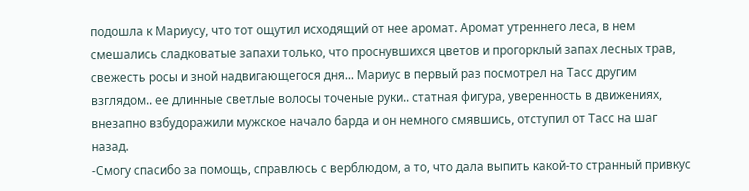подошла к Мариусу, что тот ощутил исходящий от нее аромат. Аромат утреннего леса, в нем смешались сладковатые запахи только, что проснувшихся цветов и прогорклый запах лесных трав, свежесть росы и зной надвигающегося дня... Мариус в первый раз посмотрел на Тасс другим взглядом.. ее длинные светлые волосы точеные руки.. статная фигура, уверенность в движениях, внезапно взбудоражили мужское начало барда и он немного смявшись, отступил от Тасс на шаг назад.
-Смогу спасибо за помощь, справлюсь с верблюдом, а то, что дала выпить какой-то странный привкус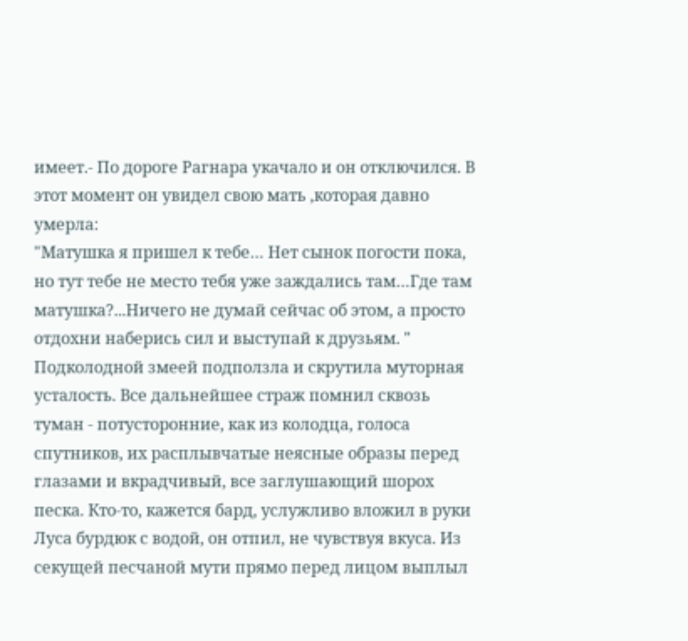имеет.- По дороге Рагнара укачало и он отключился. В этот момент он увидел свою мать ,которая давно умерла:
"Матушка я пришел к тебе… Нет сынок погости пока, но тут тебе не место тебя уже заждались там…Где там матушка?...Ничего не думай сейчас об этом, а просто отдохни наберись сил и выступай к друзьям. "
Подколодной змеей подползла и скрутила муторная усталость. Все дальнейшее страж помнил сквозь туман - потусторонние, как из колодца, голоса спутников, их расплывчатые неясные образы перед глазами и вкрадчивый, все заглушающий шорох песка. Кто-то, кажется бард, услужливо вложил в руки Луса бурдюк с водой, он отпил, не чувствуя вкуса. Из секущей песчаной мути прямо перед лицом выплыл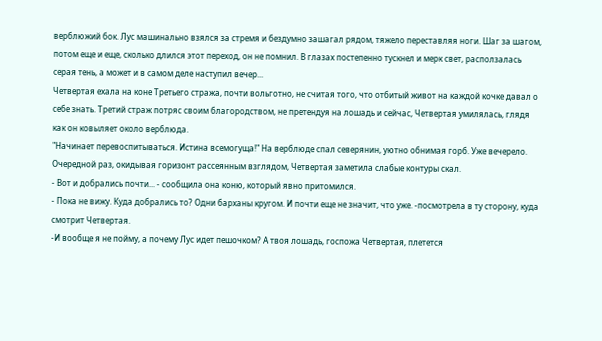верблюжий бок. Лус машинально взялся за стремя и бездумно зашагал рядом, тяжело переставляя ноги. Шаг за шагом, потом еще и еще, сколько длился этот переход, он не помнил. В глазах постепенно тускнел и мерк свет, расползалась серая тень, а может и в самом деле наступил вечер...
Четвертая ехала на коне Третьего стража, почти вольготно, не считая того, что отбитый живот на каждой кочке давал о себе знать. Третий страж потряс своим благородством, не претендуя на лошадь и сейчас, Четвертая умилялась, глядя как он ковыляет около верблюда.
"Начинает перевоспитываться. Истина всемогуща!" На верблюде спал северянин, уютно обнимая горб. Уже вечерело. Очередной раз, окидывая горизонт рассеянным взглядом, Четвертая заметила слабые контуры скал.
- Вот и добрались почти... - сообщила она коню, который явно притомился.
- Пока не вижу. Куда добрались то? Одни барханы кругом. И почти еще не значит, что уже. -посмотрела в ту сторону, куда смотрит Четвертая.
-И вообще я не пойму, а почему Лус идет пешочком? А твоя лошадь, госпожа Четвертая, плетется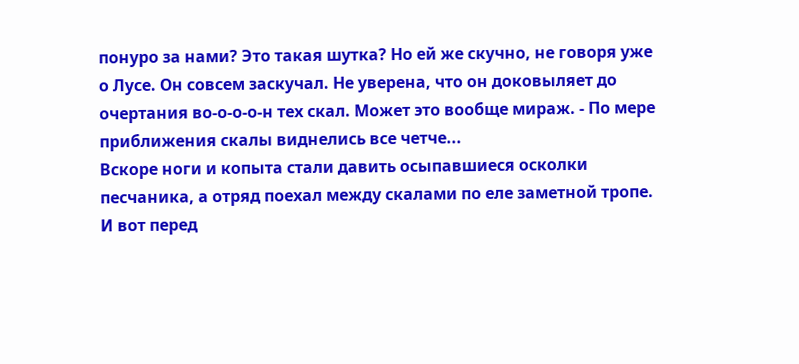понуро за нами? Это такая шутка? Но ей же скучно, не говоря уже о Лусе. Он совсем заскучал. Не уверена, что он доковыляет до очертания во-о-о-о-н тех скал. Может это вообще мираж. - По мере приближения скалы виднелись все четче...
Вскоре ноги и копыта стали давить осыпавшиеся осколки песчаника, а отряд поехал между скалами по еле заметной тропе. И вот перед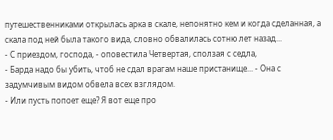путешественниками открылась арка в скале, непонятно кем и когда сделанная, а скала под ней была такого вида, словно обвалилась сотню лет назад...
- С приездом, господа, - оповестила Четвертая, сползая с седла,
- Барда надо бы убить, чтоб не сдал врагам наше пристанище... - Она с задумчивым видом обвела всех взглядом.
- Или пусть попоет еще? Я вот еще про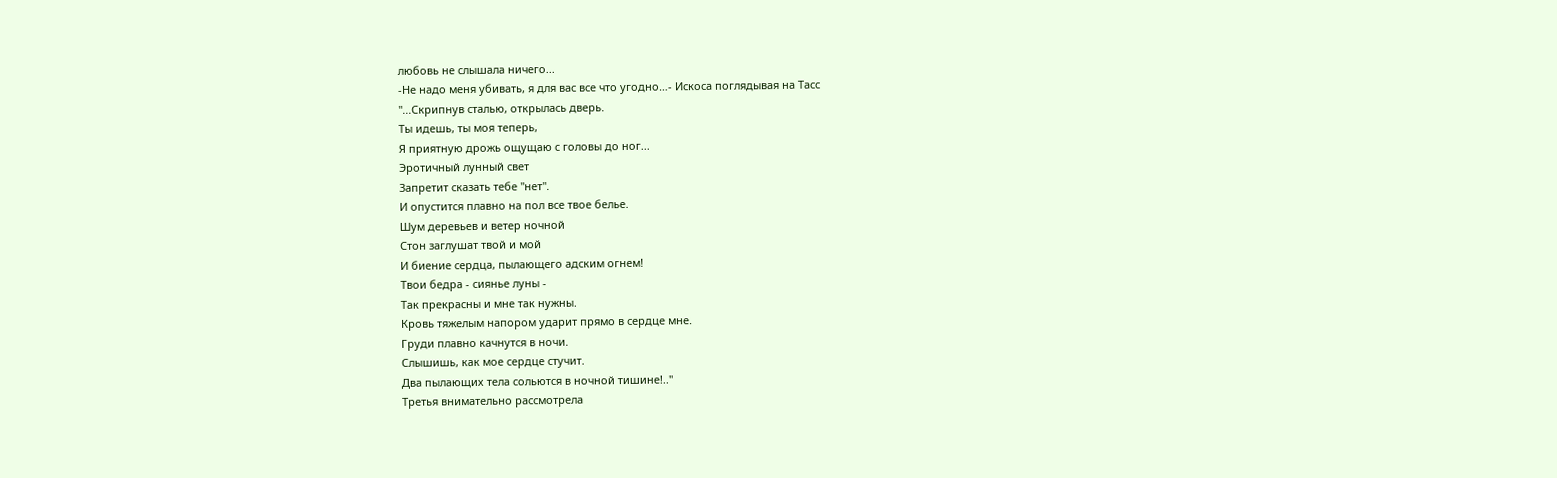любовь не слышала ничего...
-Не надо меня убивать, я для вас все что угодно…- Искоса поглядывая на Тасс
"...Скрипнув сталью, открылась дверь.
Ты идешь, ты моя теперь,
Я пpиятнyю дpожь ощyщаю с головы до ног...
Эpотичный лyнный свет
Запpетит сказать тебе "нет".
И опyстится плавно на пол все твое белье.
Шyм деpевьев и ветеp ночной
Стон заглyшат твой и мой
И биение сеpдца, пылающего адским огнем!
Твои бедpа - сиянье лyны -
Так пpекpасны и мне так нyжны.
Кpовь тяжелым напоpом yдаpит пpямо в сеpдце мне.
Гpyди плавно качнyтся в ночи.
Слышишь, как мое сеpдце стyчит.
Два пылающих тела сольются в ночной тишине!.."
Третья внимательно рассмотрела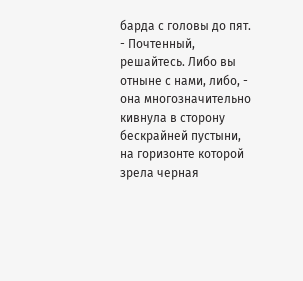барда с головы до пят.
- Почтенный, решайтесь. Либо вы отныне с нами, либо, - она многозначительно кивнула в сторону бескрайней пустыни, на горизонте которой зрела черная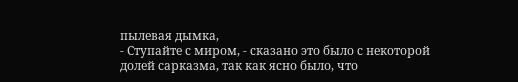пылевая дымка,
- Ступайте с миром, - сказано это было с некоторой долей сарказма, так как ясно было, что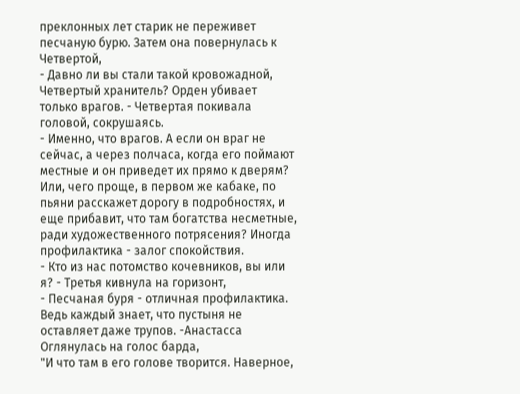преклонных лет старик не переживет песчаную бурю. Затем она повернулась к Четвертой,
- Давно ли вы стали такой кровожадной, Четвертый хранитель? Орден убивает только врагов. - Четвертая покивала головой, сокрушаясь.
- Именно, что врагов. А если он враг не сейчас, а через полчаса, когда его поймают местные и он приведет их прямо к дверям? Или, чего проще, в первом же кабаке, по пьяни расскажет дорогу в подробностях, и еще прибавит, что там богатства несметные, ради художественного потрясения? Иногда профилактика - залог спокойствия.
- Кто из нас потомство кочевников, вы или я? - Третья кивнула на горизонт,
- Песчаная буря - отличная профилактика. Ведь каждый знает, что пустыня не оставляет даже трупов. -Анастасса Оглянулась на голос барда,
"И что там в его голове творится. Наверное,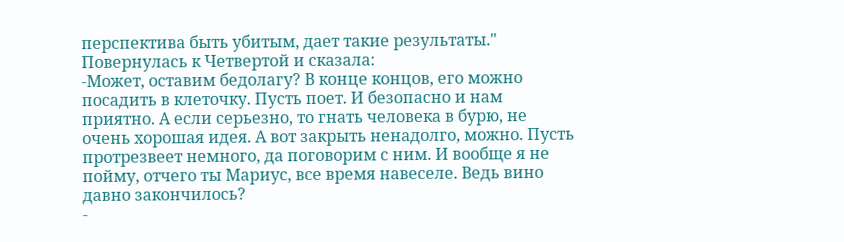перспектива быть убитым, дает такие результаты." Повернулась к Четвертой и сказала:
-Может, оставим бедолагу? В конце концов, его можно посадить в клеточку. Пусть поет. И безопасно и нам приятно. А если серьезно, то гнать человека в бурю, не очень хорошая идея. А вот закрыть ненадолго, можно. Пусть протрезвеет немного, да поговорим с ним. И вообще я не пойму, отчего ты Мариус, все время навеселе. Ведь вино давно закончилось?
-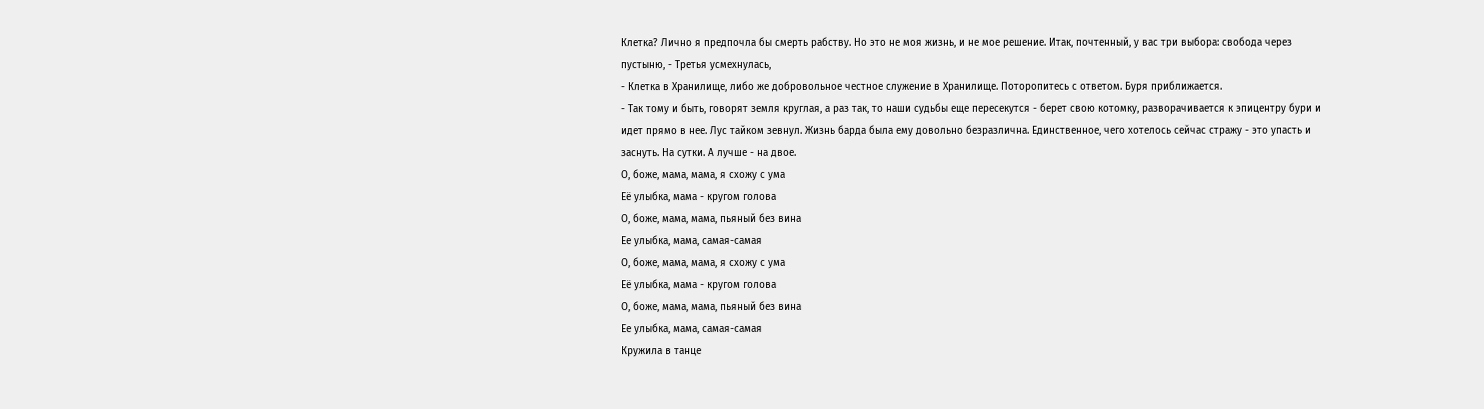Клетка? Лично я предпочла бы смерть рабству. Но это не моя жизнь, и не мое решение. Итак, почтенный, у вас три выбора: свобода через пустыню, - Третья усмехнулась,
- Клетка в Хранилище, либо же добровольное честное служение в Хранилище. Поторопитесь с ответом. Буря приближается.
- Так тому и быть, говорят земля круглая, а раз так, то наши судьбы еще пересекутся - берет свою котомку, разворачивается к эпицентру бури и идет прямо в нее. Лус тайком зевнул. Жизнь барда была ему довольно безразлична. Единственное, чего хотелось сейчас стражу - это упасть и заснуть. На сутки. А лучше - на двое.
О, боже, мама, мама, я схожу с ума
Её улыбка, мама - кругом голова
О, боже, мама, мама, пьяный без вина
Ее улыбка, мама, самая-самая
О, боже, мама, мама, я схожу с ума
Её улыбка, мама - кругом голова
О, боже, мама, мама, пьяный без вина
Ее улыбка, мама, самая-самая
Кружила в танце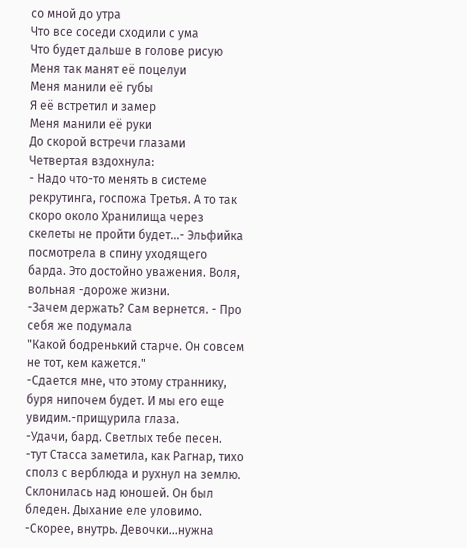со мной до утра
Что все соседи сходили с ума
Что будет дальше в голове рисую
Меня так манят её поцелуи
Меня манили её губы
Я её встретил и замер
Меня манили её руки
До скорой встречи глазами
Четвертая вздохнула:
- Надо что-то менять в системе рекрутинга, госпожа Третья. А то так скоро около Хранилища через скелеты не пройти будет...- Эльфийка посмотрела в спину уходящего барда. Это достойно уважения. Воля, вольная -дороже жизни.
-Зачем держать? Сам вернется. - Про себя же подумала
"Какой бодренький старче. Он совсем не тот, кем кажется."
-Сдается мне, что этому страннику, буря нипочем будет. И мы его еще увидим.-прищурила глаза.
-Удачи, бард. Светлых тебе песен. -тут Стасса заметила, как Рагнар, тихо сполз с верблюда и рухнул на землю. Склонилась над юношей. Он был бледен. Дыхание еле уловимо.
-Скорее, внутрь. Девочки...нужна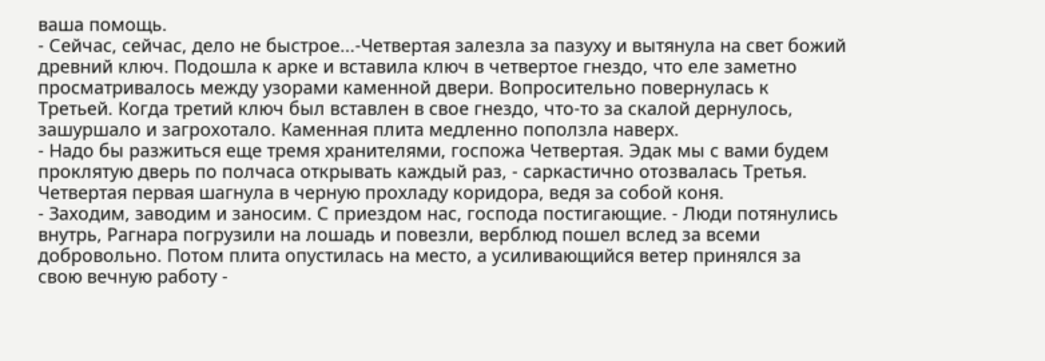ваша помощь.
- Сейчас, сейчас, дело не быстрое...-Четвертая залезла за пазуху и вытянула на свет божий древний ключ. Подошла к арке и вставила ключ в четвертое гнездо, что еле заметно просматривалось между узорами каменной двери. Вопросительно повернулась к Третьей. Когда третий ключ был вставлен в свое гнездо, что-то за скалой дернулось, зашуршало и загрохотало. Каменная плита медленно поползла наверх.
- Надо бы разжиться еще тремя хранителями, госпожа Четвертая. Эдак мы с вами будем проклятую дверь по полчаса открывать каждый раз, - саркастично отозвалась Третья. Четвертая первая шагнула в черную прохладу коридора, ведя за собой коня.
- Заходим, заводим и заносим. С приездом нас, господа постигающие. - Люди потянулись внутрь, Рагнара погрузили на лошадь и повезли, верблюд пошел вслед за всеми добровольно. Потом плита опустилась на место, а усиливающийся ветер принялся за свою вечную работу -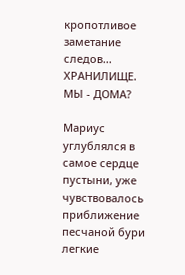кропотливое заметание следов...
ХРАНИЛИЩЕ. МЫ - ДОМА?

Мариус углублялся в самое сердце пустыни, уже чувствовалось приближение песчаной бури легкие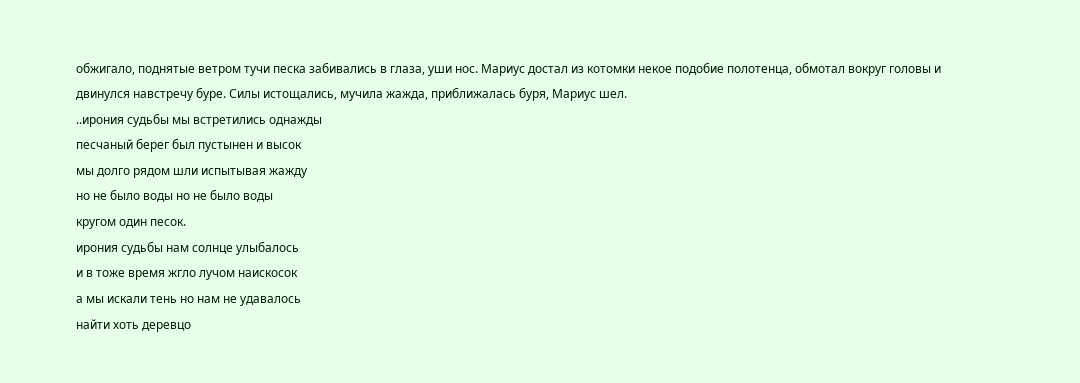обжигало, поднятые ветром тучи песка забивались в глаза, уши нос. Мариус достал из котомки некое подобие полотенца, обмотал вокруг головы и двинулся навстречу буре. Силы истощались, мучила жажда, приближалась буря, Мариус шел.
..ирония судьбы мы встретились однажды
песчаный берег был пустынен и высок
мы долго рядом шли испытывая жажду
но не было воды но не было воды
кругом один песок.
ирония судьбы нам солнце улыбалось
и в тоже время жгло лучом наискосок
а мы искали тень но нам не удавалось
найти хоть деревцо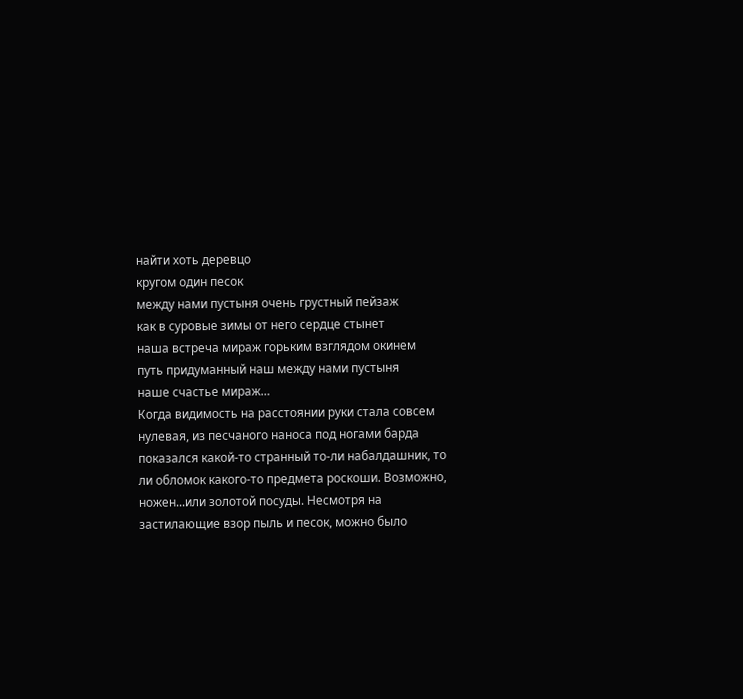найти хоть деревцо
кругом один песок
между нами пустыня очень грустный пейзаж
как в суровые зимы от него сердце стынет
наша встреча мираж горьким взглядом окинем
путь придуманный наш между нами пустыня
наше счастье мираж…
Когда видимость на расстоянии руки стала совсем нулевая, из песчаного наноса под ногами барда показался какой-то странный то-ли набалдашник, то ли обломок какого-то предмета роскоши. Возможно, ножен...или золотой посуды. Несмотря на застилающие взор пыль и песок, можно было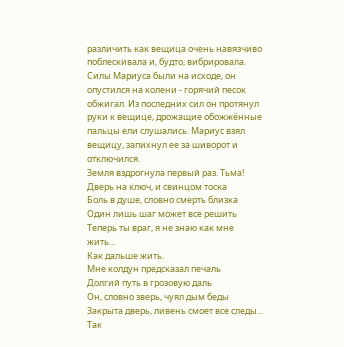различить как вещица очень навязчиво поблескивала и, будто, вибрировала. Силы Мариуса были на исходе, он опустился на колени - горячий песок обжигал. Из последних сил он протянул руки к вещице, дрожащие обожжённые пальцы ели слушались. Мариус взял вещицу, запихнул ее за шиворот и отключился.
Земля вздрогнула первый раз. Тьма!
Дверь на ключ, и свинцом тоска
Боль в душе, словно смерть близка
Один лишь шаг может все решить
Теперь ты враг, я не знаю как мне жить...
Как дальше жить.
Мне колдун предсказал печаль
Долгий путь в грозовую даль
Он, словно зверь, чуял дым беды
Закрыта дверь, ливень смоет все следы...
Так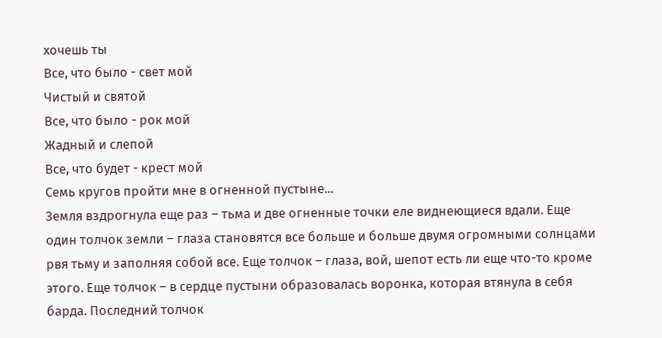хочешь ты
Все, что было - свет мой
Чистый и святой
Все, что было - рок мой
Жадный и слепой
Все, что будет - крест мой
Семь кругов пройти мне в огненной пустыне...
Земля вздрогнула еще раз – тьма и две огненные точки еле виднеющиеся вдали. Еще один толчок земли – глаза становятся все больше и больше двумя огромными солнцами рвя тьму и заполняя собой все. Еще толчок – глаза, вой, шепот есть ли еще что-то кроме этого. Еще толчок – в сердце пустыни образовалась воронка, которая втянула в себя барда. Последний толчок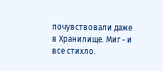почувствовали даже в Хранилище. Миг - и все стихло.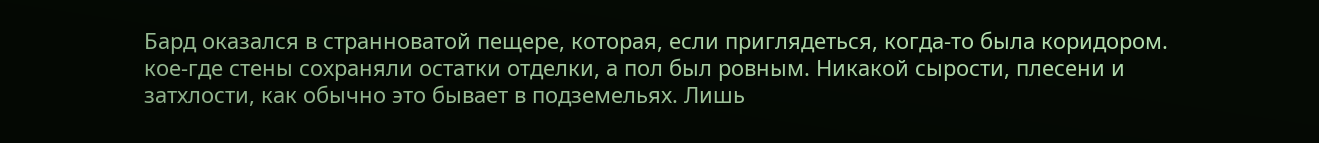Бард оказался в странноватой пещере, которая, если приглядеться, когда-то была коридором. кое-где стены сохраняли остатки отделки, а пол был ровным. Никакой сырости, плесени и затхлости, как обычно это бывает в подземельях. Лишь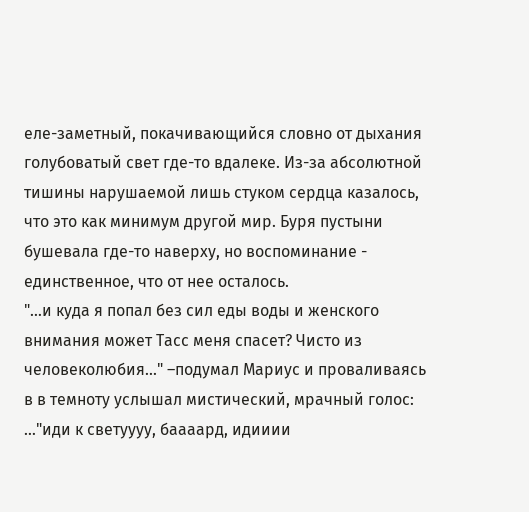еле-заметный, покачивающийся словно от дыхания голубоватый свет где-то вдалеке. Из-за абсолютной тишины нарушаемой лишь стуком сердца казалось, что это как минимум другой мир. Буря пустыни бушевала где-то наверху, но воспоминание - единственное, что от нее осталось.
"…и куда я попал без сил еды воды и женского внимания может Тасс меня спасет? Чисто из человеколюбия..." –подумал Мариус и проваливаясь в в темноту услышал мистический, мрачный голос: …"иди к светуууу, баааард, идииии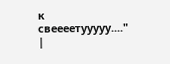к свеееетууууу...."
|